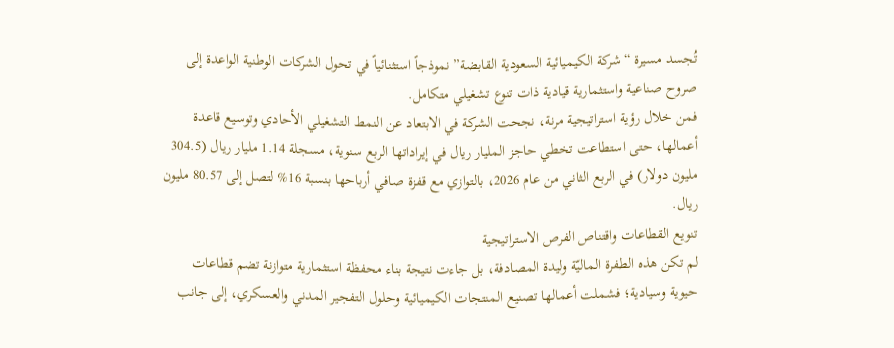تُجسد مسيرة “شركة الكيميائية السعودية القابضة” نموذجاً استثنائياً في تحول الشركات الوطنية الواعدة إلى صروح صناعية واستثمارية قيادية ذات تنوع تشغيلي متكامل.
فمن خلال رؤية استراتيجية مرنة، نجحت الشركة في الابتعاد عن النمط التشغيلي الأحادي وتوسيع قاعدة أعمالها، حتى استطاعت تخطي حاجز المليار ريال في إيراداتها الربع سنوية، مسجلة 1.14 مليار ريال (304.5 مليون دولار) في الربع الثاني من عام 2026، بالتوازي مع قفزة صافي أرباحها بنسبة 16% لتصل إلى 80.57 مليون ريال.
تنويع القطاعات واقتناص الفرص الاستراتيجية
لم تكن هذه الطفرة الماليّة وليدة المصادفة، بل جاءت نتيجة بناء محفظة استثمارية متوازنة تضم قطاعات حيوية وسيادية؛ فشملت أعمالها تصنيع المنتجات الكيميائية وحلول التفجير المدني والعسكري، إلى جانب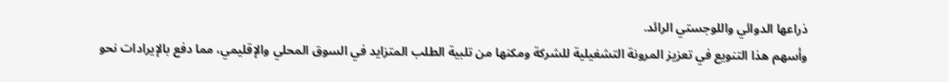ذراعها الدوائي واللوجستي الرائد.
وأسهم هذا التنويع في تعزيز المرونة التشغيلية للشركة ومكنها من تلبية الطلب المتزايد في السوق المحلي والإقليمي، مما دفع بالإيرادات نحو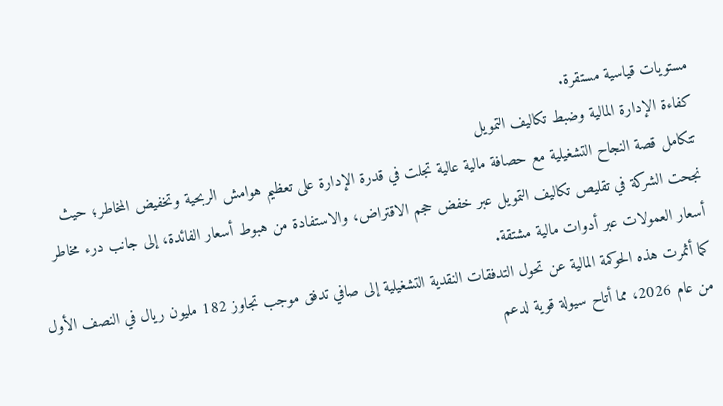مستويات قياسية مستقرة.
كفاءة الإدارة المالية وضبط تكاليف التمويل
تتكامل قصة النجاح التشغيلية مع حصافة مالية عالية تجلت في قدرة الإدارة على تعظيم هوامش الربحية وتخفيض المخاطر؛ حيث نجحت الشركة في تقليص تكاليف التمويل عبر خفض حجم الاقتراض، والاستفادة من هبوط أسعار الفائدة، إلى جانب درء مخاطر أسعار العمولات عبر أدوات مالية مشتقة.
كما أثمرت هذه الحوكمة المالية عن تحول التدفقات النقدية التشغيلية إلى صافي تدفق موجب تجاوز 182 مليون ريال في النصف الأول من عام 2026، مما أتاح سيولة قوية لدعم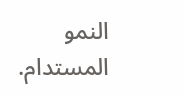النمو المستدام.